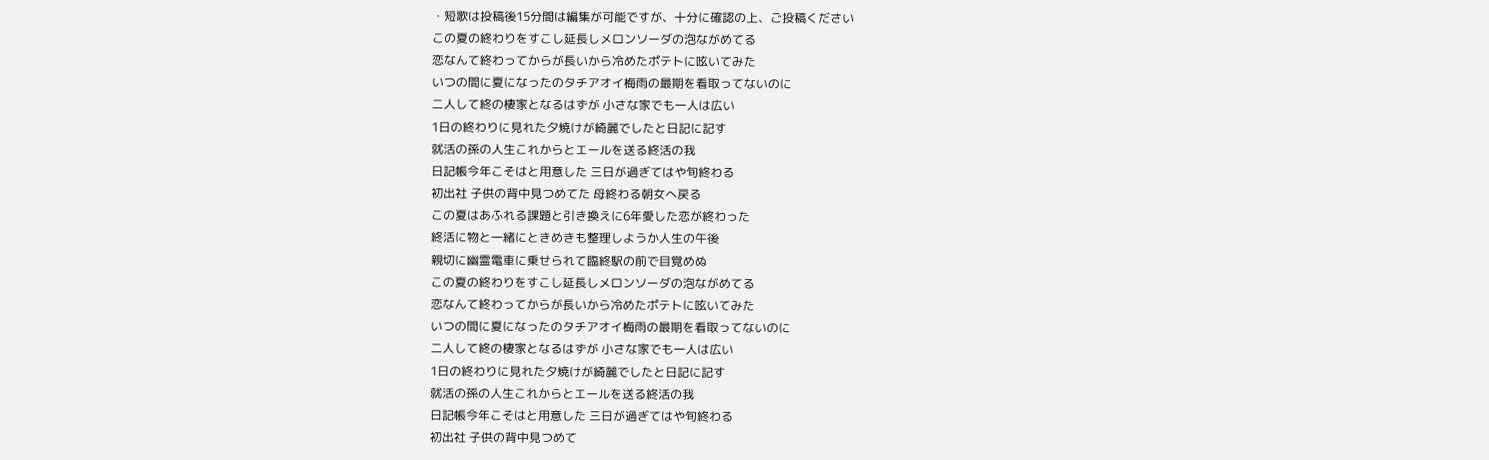・短歌は投稿後15分間は編集が可能ですが、十分に確認の上、ご投稿ください
この夏の終わりをすこし延長しメロンソーダの泡ながめてる
恋なんて終わってからが長いから冷めたポテトに呟いてみた
いつの間に夏になったのタチアオイ梅雨の最期を看取ってないのに
二人して終の棲家となるはずが 小さな家でも一人は広い
1日の終わりに見れた夕焼けが綺麗でしたと日記に記す
就活の孫の人生これからとエールを送る終活の我
日記帳今年こそはと用意した 三日が過ぎてはや旬終わる
初出社 子供の背中見つめてた 母終わる朝女へ戻る
この夏はあふれる課題と引き換えに6年愛した恋が終わった
終活に物と一緒にときめきも整理しようか人生の午後
親切に幽霊電車に乗せられて臨終駅の前で目覚めぬ
この夏の終わりをすこし延長しメロンソーダの泡ながめてる
恋なんて終わってからが長いから冷めたポテトに呟いてみた
いつの間に夏になったのタチアオイ梅雨の最期を看取ってないのに
二人して終の棲家となるはずが 小さな家でも一人は広い
1日の終わりに見れた夕焼けが綺麗でしたと日記に記す
就活の孫の人生これからとエールを送る終活の我
日記帳今年こそはと用意した 三日が過ぎてはや旬終わる
初出社 子供の背中見つめて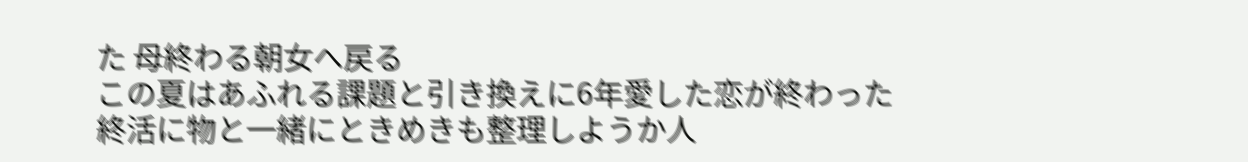た 母終わる朝女へ戻る
この夏はあふれる課題と引き換えに6年愛した恋が終わった
終活に物と一緒にときめきも整理しようか人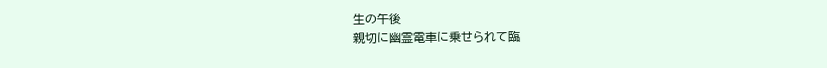生の午後
親切に幽霊電車に乗せられて臨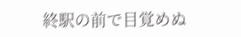終駅の前で目覚めぬ